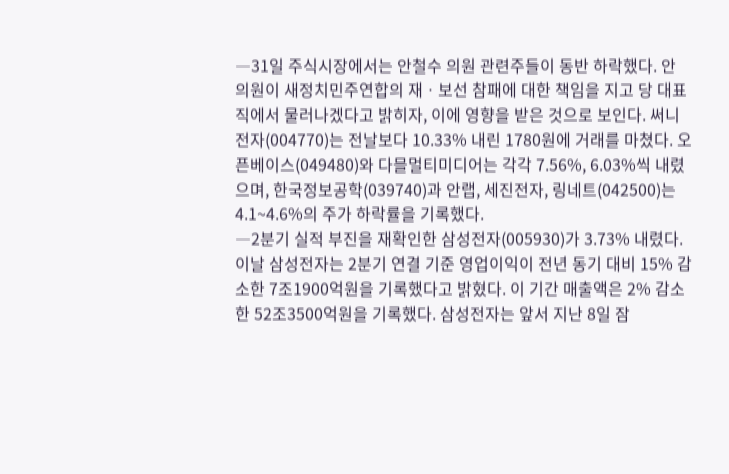―31일 주식시장에서는 안철수 의원 관련주들이 동반 하락했다. 안 의원이 새정치민주연합의 재ㆍ보선 참패에 대한 책임을 지고 당 대표직에서 물러나겠다고 밝히자, 이에 영향을 받은 것으로 보인다. 써니전자(004770)는 전날보다 10.33% 내린 1780원에 거래를 마쳤다. 오픈베이스(049480)와 다믈멀티미디어는 각각 7.56%, 6.03%씩 내렸으며, 한국정보공학(039740)과 안랩, 세진전자, 링네트(042500)는 4.1~4.6%의 주가 하락률을 기록했다.
―2분기 실적 부진을 재확인한 삼성전자(005930)가 3.73% 내렸다. 이날 삼성전자는 2분기 연결 기준 영업이익이 전년 동기 대비 15% 감소한 7조1900억원을 기록했다고 밝혔다. 이 기간 매출액은 2% 감소한 52조3500억원을 기록했다. 삼성전자는 앞서 지난 8일 잠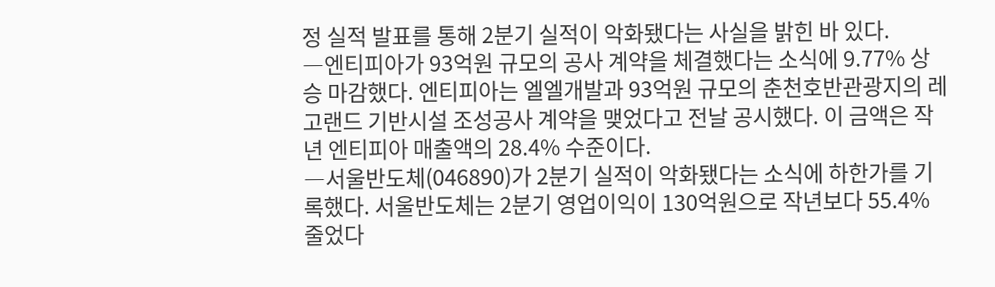정 실적 발표를 통해 2분기 실적이 악화됐다는 사실을 밝힌 바 있다.
―엔티피아가 93억원 규모의 공사 계약을 체결했다는 소식에 9.77% 상승 마감했다. 엔티피아는 엘엘개발과 93억원 규모의 춘천호반관광지의 레고랜드 기반시설 조성공사 계약을 맺었다고 전날 공시했다. 이 금액은 작년 엔티피아 매출액의 28.4% 수준이다.
―서울반도체(046890)가 2분기 실적이 악화됐다는 소식에 하한가를 기록했다. 서울반도체는 2분기 영업이익이 130억원으로 작년보다 55.4% 줄었다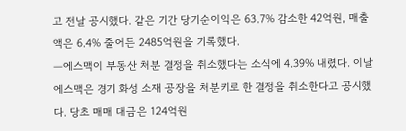고 전날 공시했다. 같은 기간 당기순이익은 63.7% 감소한 42억원, 매출액은 6.4% 줄어든 2485억원을 기록했다.
―에스맥이 부동산 처분 결정을 취소했다는 소식에 4.39% 내렸다. 이날 에스맥은 경기 화성 소재 공장을 처분키로 한 결정을 취소한다고 공시했다. 당초 매매 대금은 124억원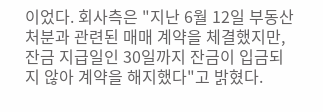이었다. 회사측은 "지난 6월 12일 부동산 처분과 관련된 매매 계약을 체결했지만, 잔금 지급일인 30일까지 잔금이 입금되지 않아 계약을 해지했다"고 밝혔다.